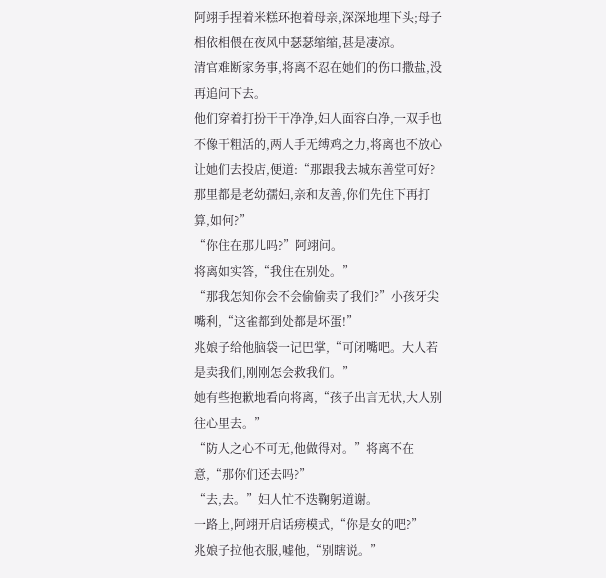阿翊手捏着米糕环抱着母亲,深深地埋下头;母子相依相偎在夜风中瑟瑟缩缩,甚是凄凉。
清官难断家务事,将离不忍在她们的伤口撒盐,没再追问下去。
他们穿着打扮干干净净,妇人面容白净,一双手也不像干粗活的,两人手无缚鸡之力,将离也不放心让她们去投店,便道:“那跟我去城东善堂可好?那里都是老幼孺妇,亲和友善,你们先住下再打算,如何?”
“你住在那儿吗?”阿翊问。
将离如实答,“我住在别处。”
“那我怎知你会不会偷偷卖了我们?”小孩牙尖嘴利,“这雀都到处都是坏蛋!”
兆娘子给他脑袋一记巴掌,“可闭嘴吧。大人若是卖我们,刚刚怎会救我们。”
她有些抱歉地看向将离,“孩子出言无状,大人别往心里去。”
“防人之心不可无,他做得对。”将离不在意,“那你们还去吗?”
“去,去。”妇人忙不迭鞠躬道谢。
一路上,阿翊开启话痨模式,“你是女的吧?”
兆娘子拉他衣服,嘘他,“别瞎说。”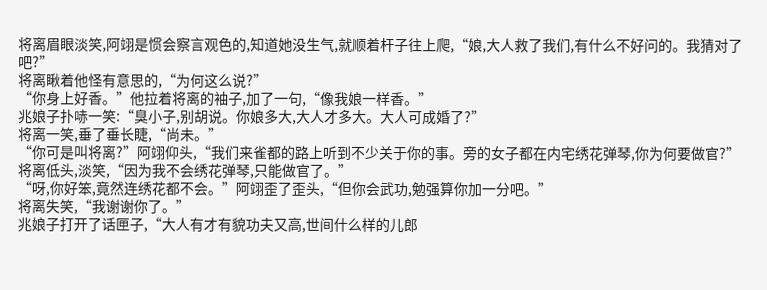将离眉眼淡笑,阿翊是惯会察言观色的,知道她没生气,就顺着杆子往上爬,“娘,大人救了我们,有什么不好问的。我猜对了吧?”
将离瞅着他怪有意思的,“为何这么说?”
“你身上好香。”他拉着将离的袖子,加了一句,“像我娘一样香。”
兆娘子扑哧一笑:“臭小子,别胡说。你娘多大,大人才多大。大人可成婚了?”
将离一笑,垂了垂长睫,“尚未。”
“你可是叫将离?”阿翊仰头,“我们来雀都的路上听到不少关于你的事。旁的女子都在内宅绣花弹琴,你为何要做官?”
将离低头,淡笑,“因为我不会绣花弹琴,只能做官了。”
“呀,你好笨,竟然连绣花都不会。”阿翊歪了歪头,“但你会武功,勉强算你加一分吧。”
将离失笑,“我谢谢你了。”
兆娘子打开了话匣子,“大人有才有貌功夫又高,世间什么样的儿郎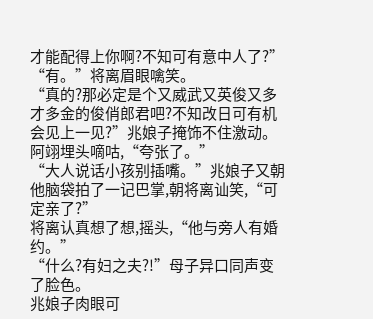才能配得上你啊?不知可有意中人了?”
“有。”将离眉眼噙笑。
“真的?那必定是个又威武又英俊又多才多金的俊俏郎君吧?不知改日可有机会见上一见?”兆娘子掩饰不住激动。
阿翊埋头嘀咕,“夸张了。”
“大人说话小孩别插嘴。”兆娘子又朝他脑袋拍了一记巴掌,朝将离讪笑,“可定亲了?”
将离认真想了想,摇头,“他与旁人有婚约。”
“什么?有妇之夫?!”母子异口同声变了脸色。
兆娘子肉眼可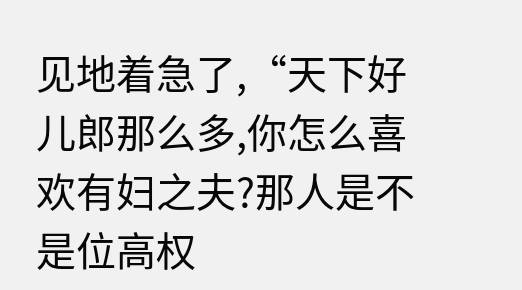见地着急了,“天下好儿郎那么多,你怎么喜欢有妇之夫?那人是不是位高权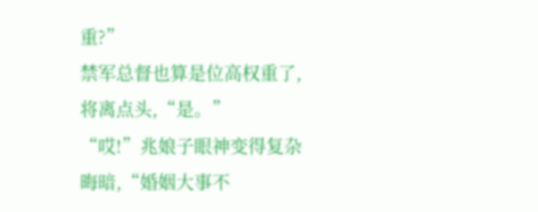重?”
禁军总督也算是位高权重了,将离点头,“是。”
“哎!”兆娘子眼神变得复杂晦暗,“婚姻大事不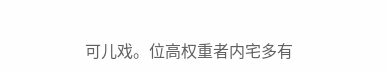可儿戏。位高权重者内宅多有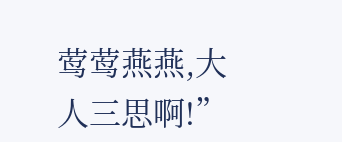莺莺燕燕,大人三思啊!”